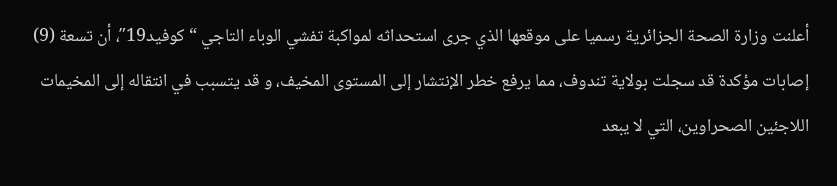أعلنت وزارة الصحة الجزائرية رسميا على موقعها الذي جرى استحداثه لمواكبة تفشي الوباء التاجي “كوفيد19″، أن تسعة (9) إصابات مؤكدة قد سجلت بولاية تندوف، مما يرفع خطر الإنتشار إلى المستوى المخيف، و قد يتسبب في انتقاله إلى المخيمات اللاجئين الصحراوين، التي لا يبعد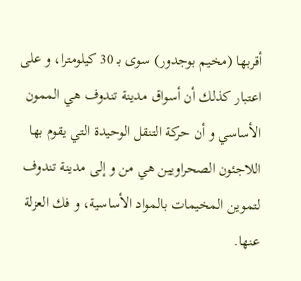أقربها (مخيم بوجدور) سوى بـ 30 كيلومترا، و على اعتبار كذلك أن أسواق مدينة تندوف هي الممون الأساسي و أن حركة التنقل الوحيدة التي يقوم بها اللاجئون الصحراويين هي من و إلى مدينة تندوف لتموين المخيمات بالمواد الأساسية، و فك العزلة عنها.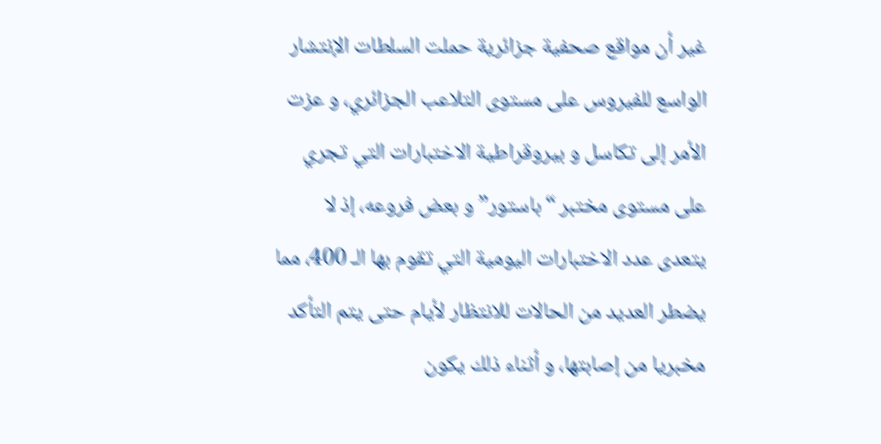غير أن مواقع صحفية جزائرية حملت السلطات الإنتشار الواسع للفيروس على مستوى التلاعب الجزائري، و عزت الأمر إلى تكاسل و بيروقراطية الاختبارات التي تجري على مستوى مختبر “باستور” و بعض فروعه، إذ لا يتعدى عدد الاختبارات اليومية التي تقوم بها الـ 400، مما يضطر العديد من الحالات للانتظار لأيام حتى يتم التأكد مخبريا من إصابتها، و أثناء ذلك يكون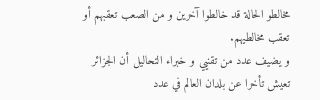مخالطو الحالة قد خالطوا آخرين و من الصعب تعقبهم أو تعقب مخالطيهم.
و يضيف عدد من تقنيي و خبراء التحاليل أن الجزائر تعيش تأخرا عن بلدان العالم في عدد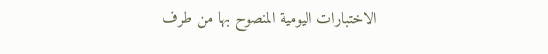الاختبارات اليومية المنصوح بها من طرف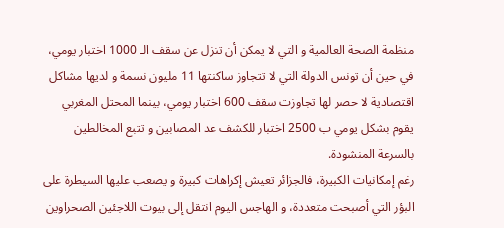منظمة الصحة العالمية و التي لا يمكن أن تنزل عن سقف الـ 1000 اختبار يومي، في حين أن تونس الدولة التي لا تتجاوز ساكنتها 11 مليون نسمة و لديها مشاكل اقتصادية لا حصر لها تجاوزت سقف 600 اختبار يومي، بينما المحتل المغربي يقوم بشكل يومي ب 2500 اختبار للكشف عد المصابين و تتبع المخالطين بالسرعة المنشودة.
رغم إمكانيات الكبيرة، فالجزائر تعيش إكراهات كبيرة و يصعب عليها السيطرة على البؤر التي أصبحت متعددة، و الهاجس اليوم انتقل إلى بيوت اللاجئين الصحراوين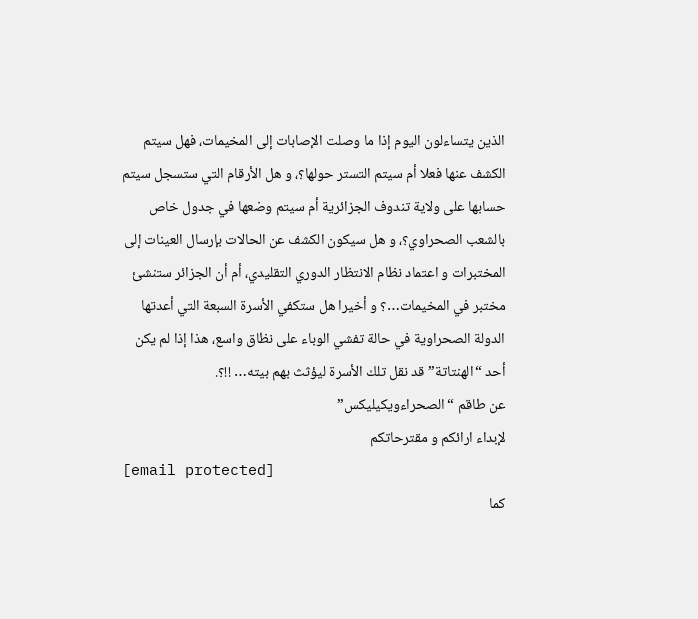الذين يتساءلون اليوم إذا ما وصلت الإصابات إلى المخيمات، فهل سيتم الكشف عنها فعلا أم سيتم التستر حولها؟، و هل الأرقام التي ستسجل سيتم حسابها على ولاية تندوف الجزائرية أم سيتم وضعها في جدول خاص بالشعب الصحراوي؟، و هل سيكون الكشف عن الحالات بإرسال العينات إلى المختبرات و اعتماد نظام الانتظار الدوري التقليدي، أم أن الجزائر ستنشئ مختبر في المخيمات…؟ و أخيرا هل ستكفي الأسرة السبعة التي أعدتها الدولة الصحراوية في حالة تفشي الوباء على نظاق واسع، هذا إذا لم يكن أحد “الهنتاتة” قد نقل تلك الأسرة ليؤثث بهم بيته… !!؟.
عن طاقم “الصحراءويكيليكس”
لإبداء ارائكم و مقترحاتكم
[email protected]
كما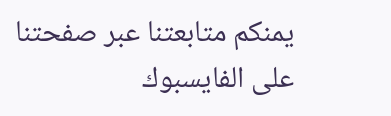يمنكم متابعتنا عبر صفحتنا على الفايسبوك